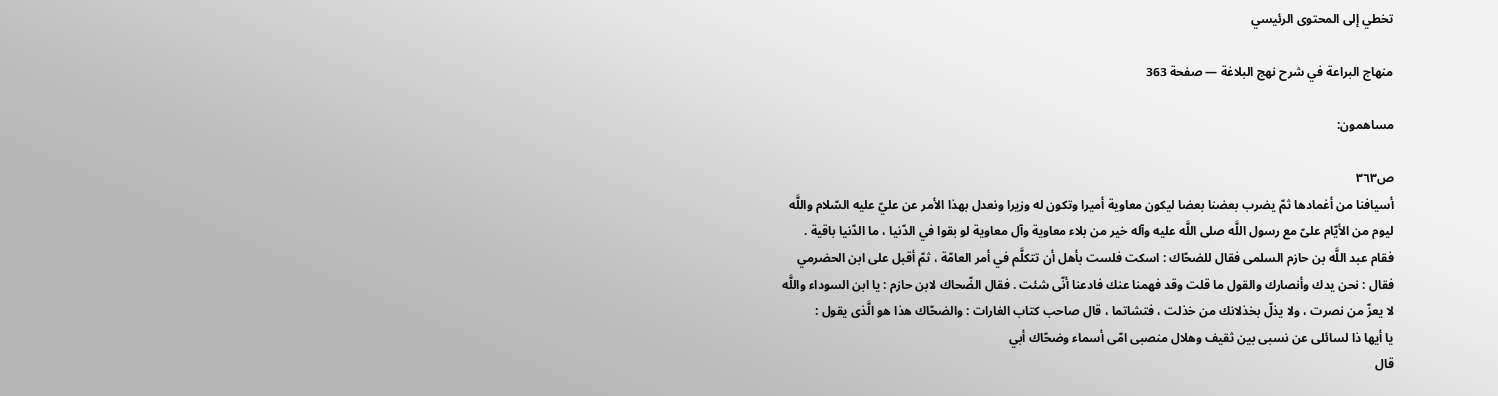تخطي إلى المحتوى الرئيسي

منهاج البراعة في شرح نهج البلاغة — صفحة 363

مساهمون:

ص٣٦٣
أسيافنا من أغمادها ثمّ يضرب بعضنا بعضا ليكون معاوية أميرا وتكون له وزيرا ونعدل بهذا الأمر عن عليّ عليه السّلام واللَّه ليوم من الأيّام علىّ مع رسول اللَّه صلى اللَّه عليه وآله خير من بلاء معاوية وآل معاوية لو بقوا في الدّنيا ، ما الدّنيا باقية . فقام عبد اللَّه بن حازم السلمى فقال للضحّاك : اسكت فلست بأهل أن تتكلَّم في أمر العامّة ، ثمّ أقبل على ابن الحضرمي فقال : نحن يدك وأنصارك والقول ما قلت وقد فهمنا عنك فادعنا أنّى شئت . فقال الضّحاك لابن حازم : يا ابن السوداء واللَّه لا يعزّ من نصرت ، ولا يذلّ بخذلانك من خذلت ، فتشاتما ، قال صاحب كتاب الغارات : والضحّاك هذا هو الَّذى يقول :
يا أيها ذا لسائلى عن نسبى بين ثقيف وهلال منصبى امّى أسماء وضحّاك أبي
قال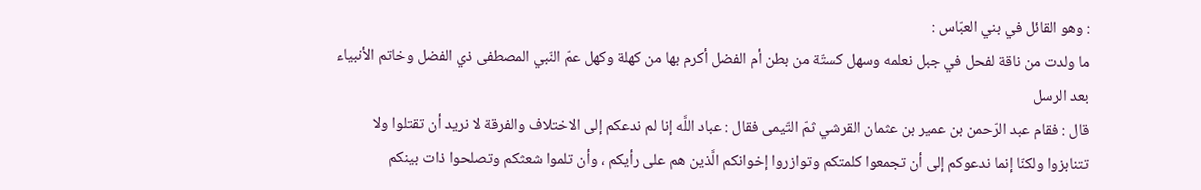: وهو القائل في بني العبّاس :
ما ولدت من ناقة لفحل في جبل نعلمه وسهل كستّة من بطن أم الفضل أكرم بها من كهلة وكهل عمّ النّبي المصطفى ذي الفضل وخاتم الأنبياء بعد الرسل
قال : فقام عبد الرّحمن بن عمير بن عثمان القرشي ثمّ التّيمى فقال : عباد اللَّه إنا لم ندعكم إلى الاختلاف والفرقة لا نريد أن تقتلوا ولا تتنابزوا ولكنّا إنما ندعوكم إلى أن تجمعوا كلمتكم وتوازروا إخوانكم الَّذين هم على رأيكم ، وأن تلموا شعثكم وتصلحوا ذات بينكم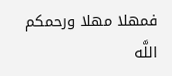فمهلا مهلا ورحمكم اللَّه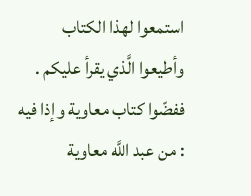استمعوا لهذا الكتاب وأطيعوا الَّذي يقرأ عليكم . ففضّوا كتاب معاوية وإذا فيه : من عبد اللَّه معاوية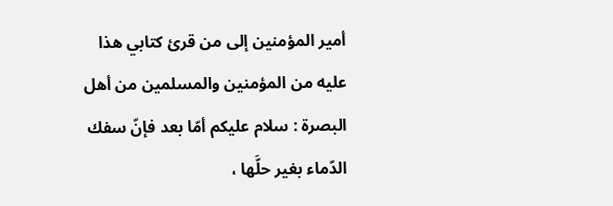أمير المؤمنين إلى من قرئ كتابي هذا عليه من المؤمنين والمسلمين من أهل البصرة : سلام عليكم أمّا بعد فإنّ سفك الدّماء بغير حلَّها ،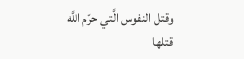وقتل النفوس الَّتي حرّم اللَّه قتلها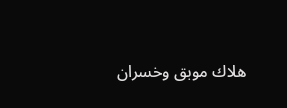هلاك موبق وخسران